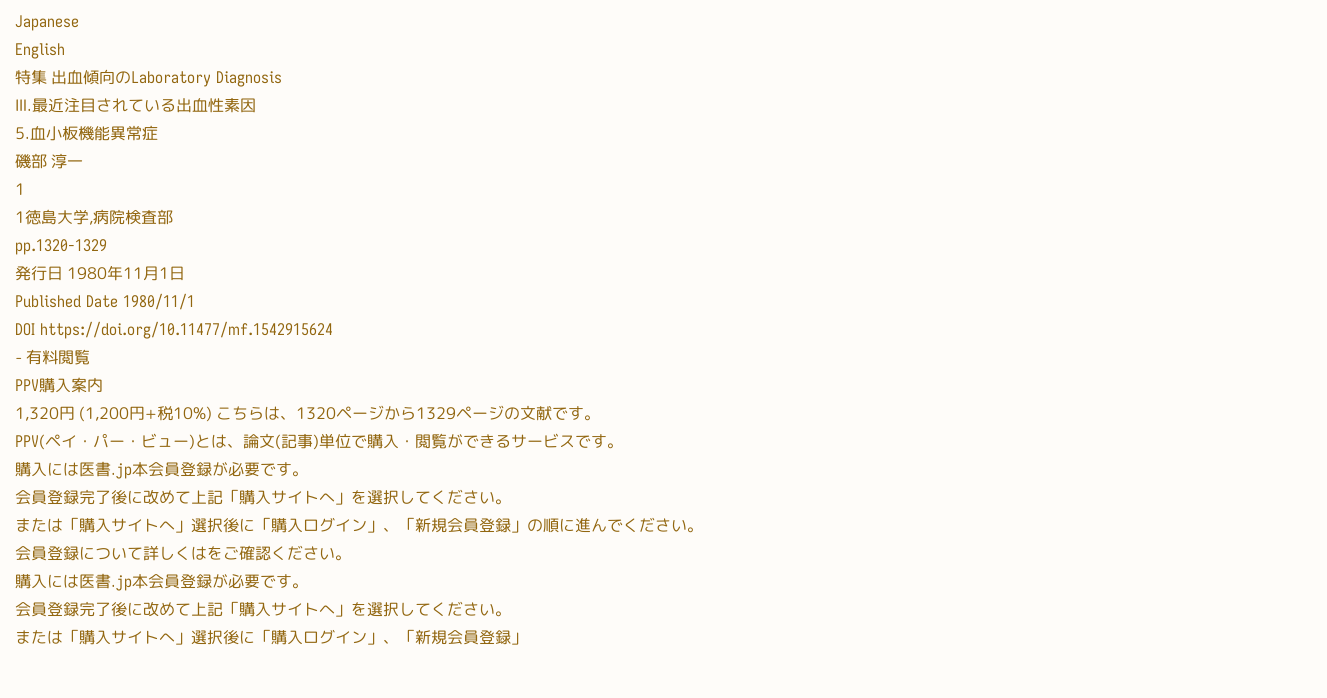Japanese
English
特集 出血傾向のLaboratory Diagnosis
Ⅲ.最近注目されている出血性素因
5.血小板機能異常症
磯部 淳一
1
1徳島大学,病院検査部
pp.1320-1329
発行日 1980年11月1日
Published Date 1980/11/1
DOI https://doi.org/10.11477/mf.1542915624
- 有料閲覧
PPV購入案内
1,320円 (1,200円+税10%) こちらは、1320ページから1329ページの文献です。
PPV(ペイ・パー・ビュー)とは、論文(記事)単位で購入・閲覧ができるサービスです。
購入には医書.jp本会員登録が必要です。
会員登録完了後に改めて上記「購入サイトへ」を選択してください。
または「購入サイトへ」選択後に「購入ログイン」、「新規会員登録」の順に進んでください。
会員登録について詳しくはをご確認ください。
購入には医書.jp本会員登録が必要です。
会員登録完了後に改めて上記「購入サイトへ」を選択してください。
または「購入サイトへ」選択後に「購入ログイン」、「新規会員登録」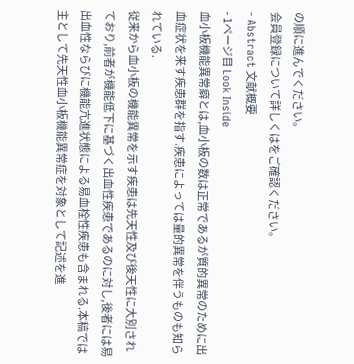の順に進んでください。
会員登録について詳しくはをご確認ください。
- Abstract 文献概要
- 1ページ目 Look Inside
血小板機能異常癖とは,血小板の数は正常であるが質的異常のために出血症状を来す疾患群を指す.疾患によっては量的異常を伴うものも知られている.
従来から血小板の機能異常を示す疾患は先天性及び後天性に大別されており,前者が機能低下に基づく出血性疾患であるのに対し,後者には易出血性ならびに機能亢進状態による易血栓性疾患も含まれる.本稿では主として先天性血小板機能異常症を対象として記述を進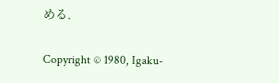める.

Copyright © 1980, Igaku-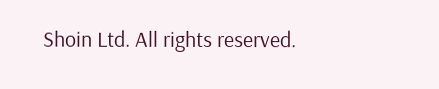Shoin Ltd. All rights reserved.